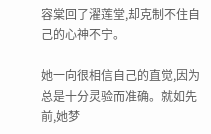容棠回了濯莲堂,却克制不住自己的心神不宁。

她一向很相信自己的直觉,因为总是十分灵验而准确。就如先前,她梦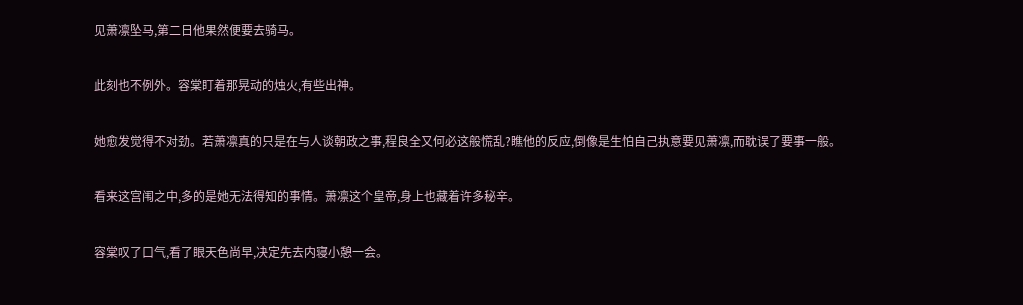见萧凛坠马,第二日他果然便要去骑马。

此刻也不例外。容棠盯着那晃动的烛火,有些出神。

她愈发觉得不对劲。若萧凛真的只是在与人谈朝政之事,程良全又何必这般慌乱?瞧他的反应,倒像是生怕自己执意要见萧凛,而耽误了要事一般。

看来这宫闱之中,多的是她无法得知的事情。萧凛这个皇帝,身上也藏着许多秘辛。

容棠叹了口气,看了眼天色尚早,决定先去内寝小憩一会。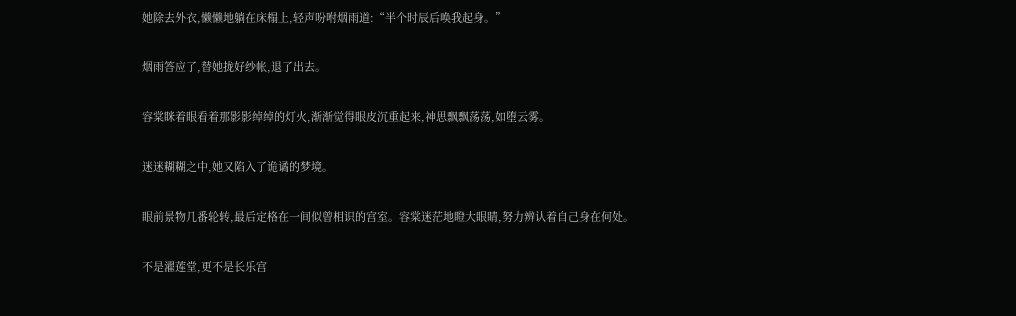她除去外衣,懒懒地躺在床榻上,轻声吩咐烟雨道:“半个时辰后唤我起身。”

烟雨答应了,替她拢好纱帐,退了出去。

容棠眯着眼看着那影影绰绰的灯火,渐渐觉得眼皮沉重起来,神思飘飘荡荡,如堕云雾。

迷迷糊糊之中,她又陷入了诡谲的梦境。

眼前景物几番轮转,最后定格在一间似曾相识的宫室。容棠迷茫地瞪大眼睛,努力辨认着自己身在何处。

不是濯莲堂,更不是长乐宫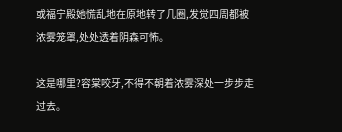或福宁殿她慌乱地在原地转了几圈,发觉四周都被浓雾笼罩,处处透着阴森可怖。

这是哪里?容棠咬牙,不得不朝着浓雾深处一步步走过去。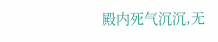殿内死气沉沉,无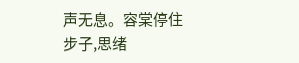声无息。容棠停住步子,思绪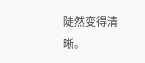陡然变得清晰。